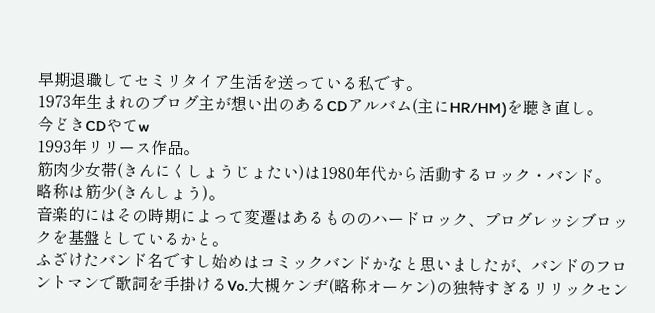早期退職してセミリタイア生活を送っている私です。
1973年生まれのブログ主が想い出のあるCDアルバム(主にHR/HM)を聴き直し。
今どきCDやてw
1993年リリース作品。
筋肉少女帯(きんにくしょうじょたい)は1980年代から活動するロック・バンド。
略称は筋少(きんしょう)。
音楽的にはその時期によって変遷はあるもののハードロック、プログレッシブロックを基盤としているかと。
ふざけたバンド名ですし始めはコミックバンドかなと思いましたが、バンドのフロントマンで歌詞を手掛けるVo.大槻ケンヂ(略称オーケン)の独特すぎるリリックセン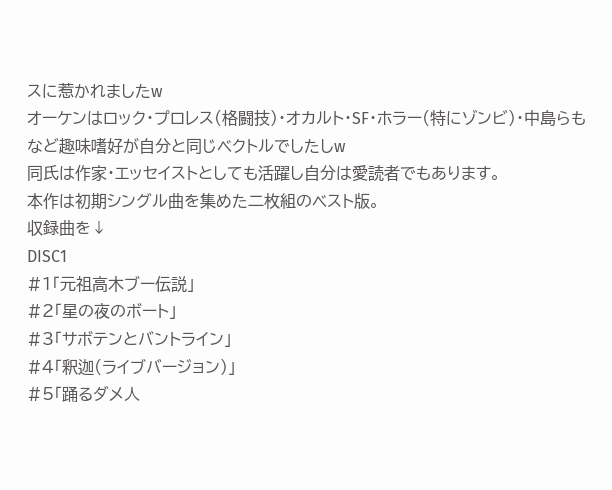スに惹かれましたw
オーケンはロック・プロレス(格闘技)・オカルト・SF・ホラー(特にゾンビ)・中島らもなど趣味嗜好が自分と同じベクトルでしたしw
同氏は作家・エッセイストとしても活躍し自分は愛読者でもあります。
本作は初期シングル曲を集めた二枚組のベスト版。
収録曲を↓
DISC1
#1「元祖高木ブー伝説」
#2「星の夜のボート」
#3「サボテンとバントライン」
#4「釈迦(ライブバージョン)」
#5「踊るダメ人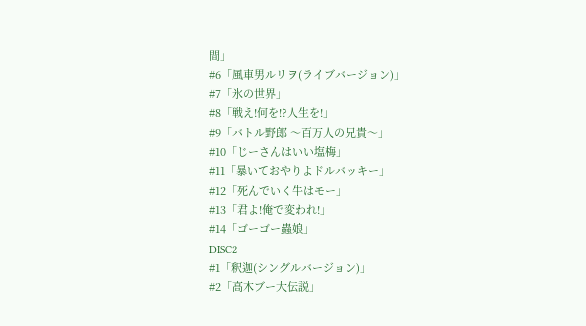間」
#6「風車男ルリヲ(ライブバージョン)」
#7「氷の世界」
#8「戦え!何を!?人生を!」
#9「バトル野郎 〜百万人の兄貴〜」
#10「じーさんはいい塩梅」
#11「暴いておやりよドルバッキー」
#12「死んでいく牛はモー」
#13「君よ!俺で変われ!」
#14「ゴーゴー蟲娘」
DISC2
#1「釈迦(シングルバージョン)」
#2「高木ブー大伝説」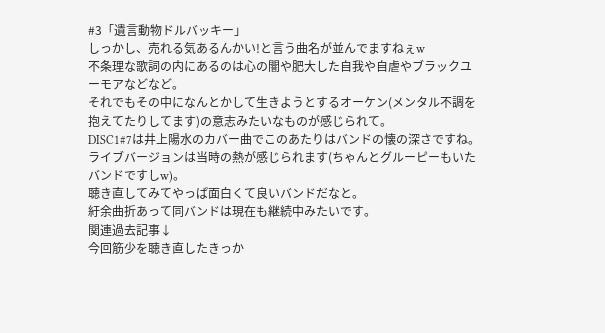#3「遺言動物ドルバッキー」
しっかし、売れる気あるんかい!と言う曲名が並んでますねぇw
不条理な歌詞の内にあるのは心の闇や肥大した自我や自虐やブラックユーモアなどなど。
それでもその中になんとかして生きようとするオーケン(メンタル不調を抱えてたりしてます)の意志みたいなものが感じられて。
DISC1#7は井上陽水のカバー曲でこのあたりはバンドの懐の深さですね。
ライブバージョンは当時の熱が感じられます(ちゃんとグルーピーもいたバンドですしw)。
聴き直してみてやっぱ面白くて良いバンドだなと。
紆余曲折あって同バンドは現在も継続中みたいです。
関連過去記事↓
今回筋少を聴き直したきっか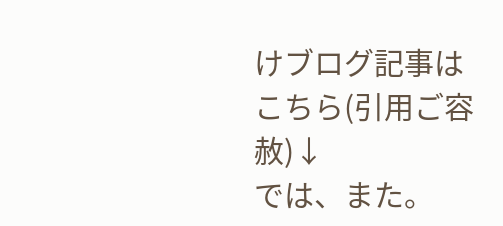けブログ記事はこちら(引用ご容赦)↓
では、また。